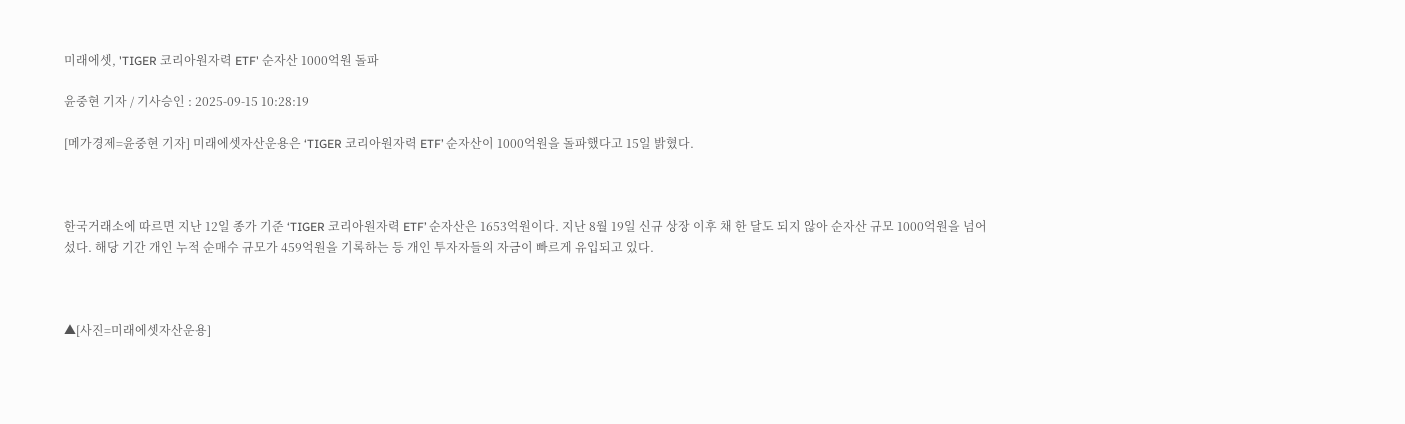미래에셋, 'TIGER 코리아원자력 ETF' 순자산 1000억원 돌파

윤중현 기자 / 기사승인 : 2025-09-15 10:28:19

[메가경제=윤중현 기자] 미래에셋자산운용은 ‘TIGER 코리아원자력 ETF’ 순자산이 1000억원을 돌파했다고 15일 밝혔다.



한국거래소에 따르면 지난 12일 종가 기준 ‘TIGER 코리아원자력 ETF’ 순자산은 1653억원이다. 지난 8월 19일 신규 상장 이후 채 한 달도 되지 않아 순자산 규모 1000억원을 넘어섰다. 해당 기간 개인 누적 순매수 규모가 459억원을 기록하는 등 개인 투자자들의 자금이 빠르게 유입되고 있다.



▲[사진=미래에셋자산운용]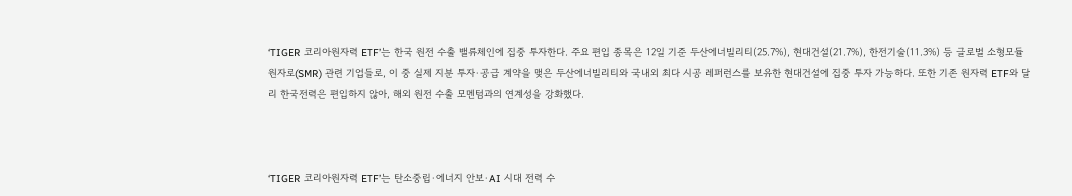‘TIGER 코리아원자력 ETF’는 한국 원전 수출 밸류체인에 집중 투자한다. 주요 편입 종목은 12일 기준 두산에너빌리티(25.7%), 현대건설(21.7%), 한전기술(11.3%) 등 글로벌 소형모듈원자로(SMR) 관련 기업들로, 이 중 실제 지분 투자·공급 계약을 맺은 두산에너빌리티와 국내외 최다 시공 레퍼런스를 보유한 현대건설에 집중 투자 가능하다. 또한 기존 원자력 ETF와 달리 한국전력은 편입하지 않아, 해외 원전 수출 모멘텀과의 연계성을 강화했다.



‘TIGER 코리아원자력 ETF’는 탄소중립·에너지 안보·AI 시대 전력 수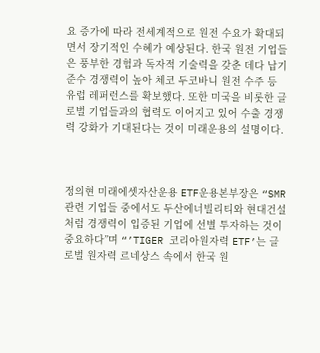요 증가에 따라 전세계적으로 원전 수요가 확대되면서 장기적인 수혜가 예상된다. 한국 원전 기업들은 풍부한 경험과 독자적 기술력을 갖춘 데다 납기 준수 경쟁력이 높아 체코 두코바니 원전 수주 등 유럽 레퍼런스를 확보했다. 또한 미국을 비롯한 글로벌 기업들과의 협력도 이어지고 있어 수출 경쟁력 강화가 기대된다는 것이 미래운용의 설명이다.



정의현 미래에셋자산운용 ETF운용본부장은 “SMR 관련 기업들 중에서도 두산에너빌리티와 현대건설처럼 경쟁력이 입증된 기업에 선별 투자하는 것이 중요하다”며 “’TIGER 코리아원자력 ETF’는 글로벌 원자력 르네상스 속에서 한국 원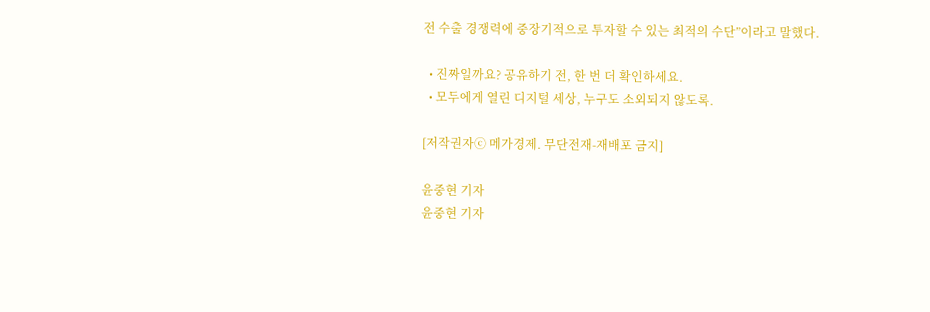전 수출 경쟁력에 중장기적으로 투자할 수 있는 최적의 수단”이라고 말했다.

  • 진짜일까요? 공유하기 전, 한 번 더 확인하세요.
  • 모두에게 열린 디지털 세상, 누구도 소외되지 않도록.

[저작권자ⓒ 메가경제. 무단전재-재배포 금지]

윤중현 기자
윤중현 기자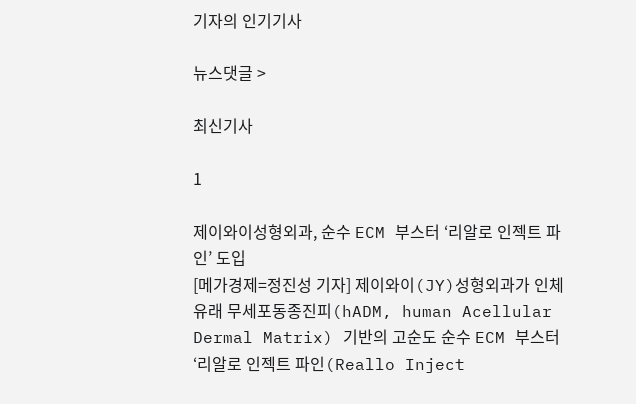기자의 인기기사

뉴스댓글 >

최신기사

1

제이와이성형외과, 순수 ECM 부스터 ‘리알로 인젝트 파인’ 도입
[메가경제=정진성 기자] 제이와이(JY)성형외과가 인체 유래 무세포동종진피(hADM, human Acellular Dermal Matrix) 기반의 고순도 순수 ECM 부스터 ‘리알로 인젝트 파인(Reallo Inject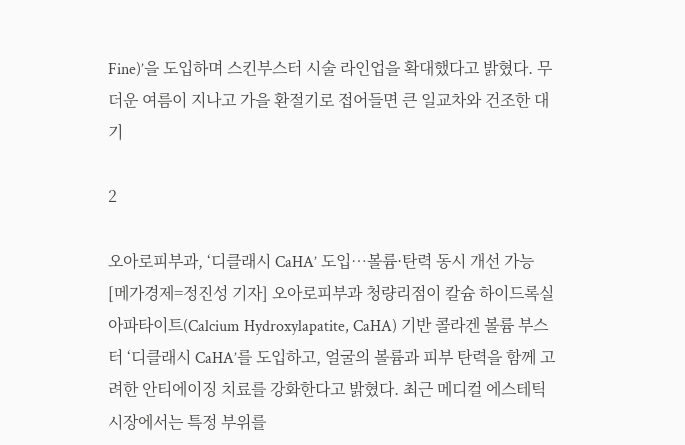Fine)’을 도입하며 스킨부스터 시술 라인업을 확대했다고 밝혔다. 무더운 여름이 지나고 가을 환절기로 접어들면 큰 일교차와 건조한 대기

2

오아로피부과, ‘디클래시 CaHA’ 도입…볼륨·탄력 동시 개선 가능
[메가경제=정진성 기자] 오아로피부과 청량리점이 칼슘 하이드록실아파타이트(Calcium Hydroxylapatite, CaHA) 기반 콜라겐 볼륨 부스터 ‘디클래시 CaHA’를 도입하고, 얼굴의 볼륨과 피부 탄력을 함께 고려한 안티에이징 치료를 강화한다고 밝혔다. 최근 메디컬 에스테틱 시장에서는 특정 부위를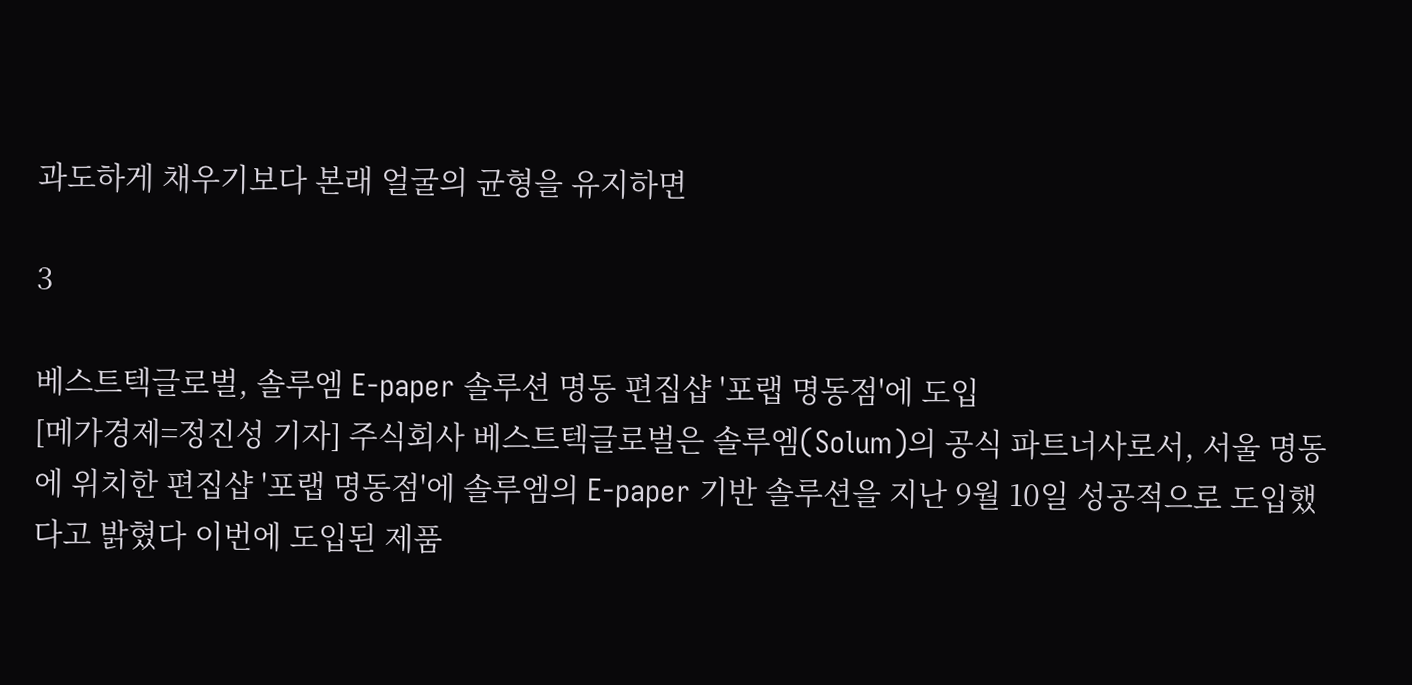과도하게 채우기보다 본래 얼굴의 균형을 유지하면

3

베스트텍글로벌, 솔루엠 E-paper 솔루션 명동 편집샵 '포랩 명동점'에 도입
[메가경제=정진성 기자] 주식회사 베스트텍글로벌은 솔루엠(Solum)의 공식 파트너사로서, 서울 명동에 위치한 편집샵 '포랩 명동점'에 솔루엠의 E-paper 기반 솔루션을 지난 9월 10일 성공적으로 도입했다고 밝혔다 이번에 도입된 제품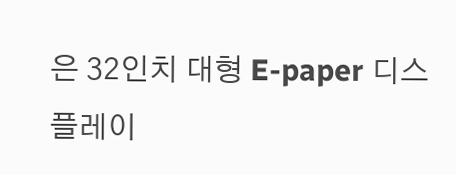은 32인치 대형 E-paper 디스플레이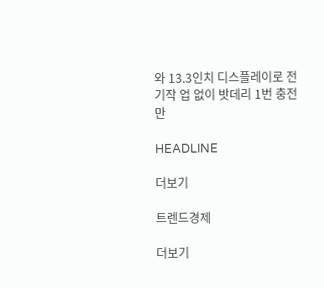와 13.3인치 디스플레이로 전기작 업 없이 밧데리 1번 충전만

HEADLINE

더보기

트렌드경제

더보기